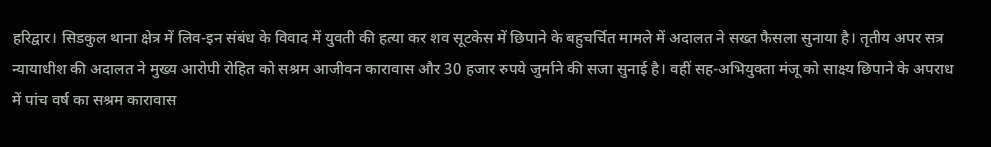हरिद्वार। सिडकुल थाना क्षेत्र में लिव-इन संबंध के विवाद में युवती की हत्या कर शव सूटकेस में छिपाने के बहुचर्चित मामले में अदालत ने सख्त फैसला सुनाया है। तृतीय अपर सत्र न्यायाधीश की अदालत ने मुख्य आरोपी रोहित को सश्रम आजीवन कारावास और 30 हजार रुपये जुर्माने की सजा सुनाई है। वहीं सह-अभियुक्ता मंजू को साक्ष्य छिपाने के अपराध में पांच वर्ष का सश्रम कारावास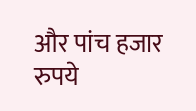और पांच हजार रुपये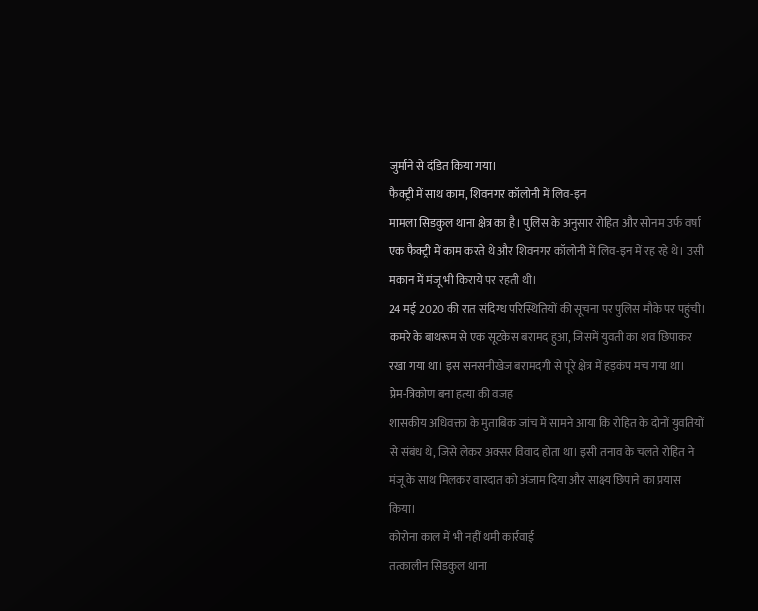जुर्माने से दंडित किया गया।
फैक्ट्री में साथ काम, शिवनगर कॉलोनी में लिव-इन
मामला सिडकुल थाना क्षेत्र का है। पुलिस के अनुसार रोहित और सोनम उर्फ वर्षा एक फैक्ट्री में काम करते थे और शिवनगर कॉलोनी में लिव-इन में रह रहे थे। उसी मकान में मंजू भी किराये पर रहती थी।
24 मई 2020 की रात संदिग्ध परिस्थितियों की सूचना पर पुलिस मौके पर पहुंची। कमरे के बाथरूम से एक सूटकेस बरामद हुआ, जिसमें युवती का शव छिपाकर रखा गया था। इस सनसनीखेज बरामदगी से पूरे क्षेत्र में हड़कंप मच गया था।
प्रेम-त्रिकोण बना हत्या की वजह
शासकीय अधिवक्ता के मुताबिक जांच में सामने आया कि रोहित के दोनों युवतियों से संबंध थे, जिसे लेकर अक्सर विवाद होता था। इसी तनाव के चलते रोहित ने मंजू के साथ मिलकर वारदात को अंजाम दिया और साक्ष्य छिपाने का प्रयास किया।
कोरोना काल में भी नहीं थमी कार्रवाई
तत्कालीन सिडकुल थाना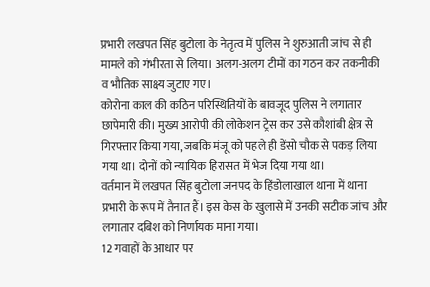प्रभारी लखपत सिंह बुटोला के नेतृत्व में पुलिस ने शुरुआती जांच से ही मामले को गंभीरता से लिया। अलग-अलग टीमों का गठन कर तकनीकी व भौतिक साक्ष्य जुटाए गए।
कोरोना काल की कठिन परिस्थितियों के बावजूद पुलिस ने लगातार छापेमारी की। मुख्य आरोपी की लोकेशन ट्रेस कर उसे कौशांबी क्षेत्र से गिरफ्तार किया गया, जबकि मंजू को पहले ही डेंसो चौक से पकड़ लिया गया था। दोनों को न्यायिक हिरासत में भेज दिया गया था।
वर्तमान में लखपत सिंह बुटोला जनपद के हिंडोलाखाल थाना में थाना प्रभारी के रूप में तैनात हैं। इस केस के खुलासे में उनकी सटीक जांच और लगातार दबिश को निर्णायक माना गया।
12 गवाहों के आधार पर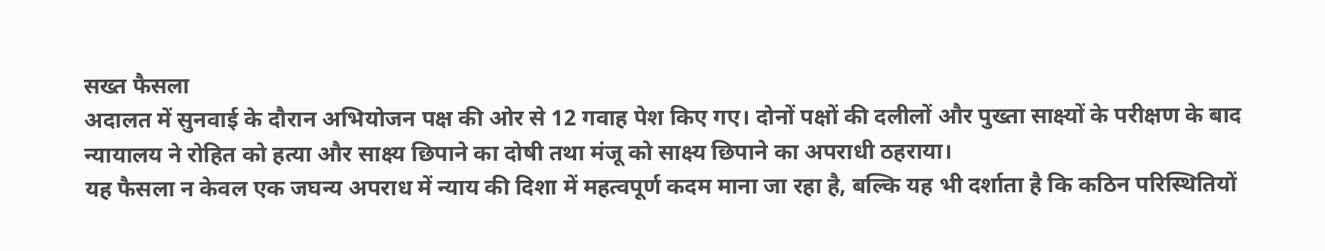सख्त फैसला
अदालत में सुनवाई के दौरान अभियोजन पक्ष की ओर से 12 गवाह पेश किए गए। दोनों पक्षों की दलीलों और पुख्ता साक्ष्यों के परीक्षण के बाद न्यायालय ने रोहित को हत्या और साक्ष्य छिपाने का दोषी तथा मंजू को साक्ष्य छिपाने का अपराधी ठहराया।
यह फैसला न केवल एक जघन्य अपराध में न्याय की दिशा में महत्वपूर्ण कदम माना जा रहा है, बल्कि यह भी दर्शाता है कि कठिन परिस्थितियों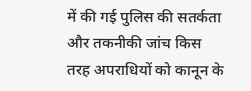में की गई पुलिस की सतर्कता और तकनीकी जांच किस तरह अपराधियों को कानून के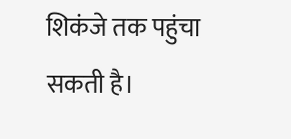शिकंजे तक पहुंचा सकती है।